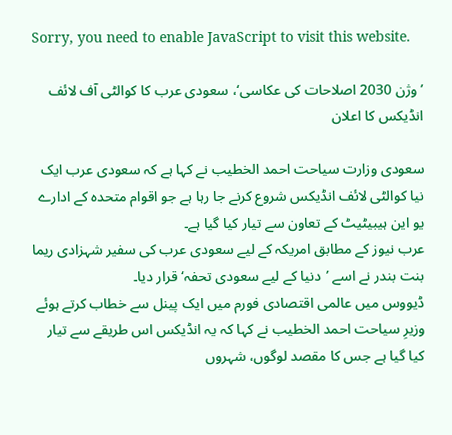Sorry, you need to enable JavaScript to visit this website.

’وژن 2030 اصلاحات کی عکاسی‘، سعودی عرب کا کوالٹی آف لائف انڈیکس کا اعلان

سعودی وزارت سیاحت احمد الخطیب نے کہا ہے کہ سعودی عرب ایک نیا کوالٹی لائف انڈیکس شروع کرنے جا رہا ہے جو اقوام متحدہ کے ادارے یو این ہیبیٹیٹ کے تعاون سے تیار کیا گیا ہے۔
عرب نیوز کے مطابق امریکہ کے لیے سعودی عرب کی سفیر شہزادی ریما بنت بندر نے اسے ’دنیا کے لیے سعودی تحفہ‘ قرار دیا۔
ڈیووس میں عالمی اقتصادی فورم میں ایک پینل سے خطاب کرتے ہوئے وزیرِ سیاحت احمد الخطيب نے کہا کہ یہ انڈیکس اس طریقے سے تیار کیا گیا ہے جس کا مقصد لوگوں، شہروں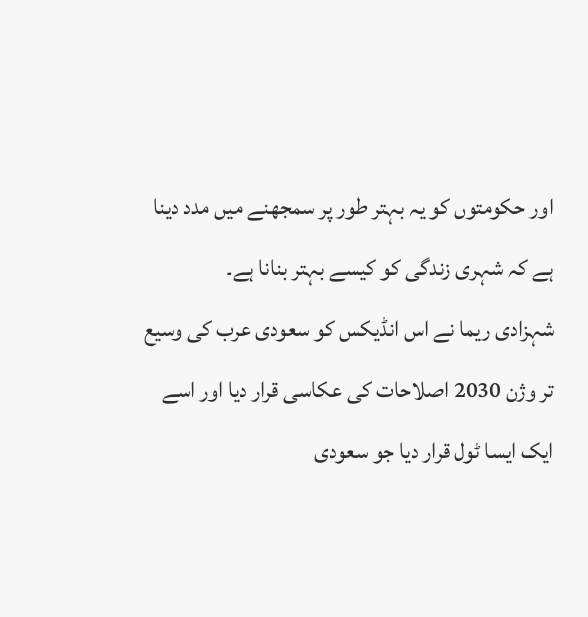اور حکومتوں کو یہ بہتر طور پر سمجھنے میں مدد دینا ہے کہ شہری زندگی کو کیسے بہتر بنانا ہے۔
شہزادی ریما نے اس انڈیکس کو سعودی عرب کی وسیع تر وژن 2030 اصلاحات کی عکاسی قرار دیا اور اسے ایک ایسا ٹول قرار دیا جو سعودی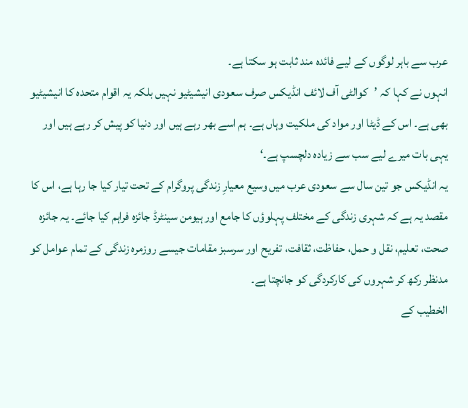عرب سے باہر لوگوں کے لیے فائدہ مند ثابت ہو سکتا ہے۔
انہوں نے کہا کہ ’کوالٹی آف لائف انڈیکس صرف سعودی انیشیٹیو نہیں بلکہ یہ اقوام متحدہ کا انیشیٹیو بھی ہے۔ اس کے ڈیٹا اور مواد کی ملکیت وہاں ہے۔ ہم اسے بھر رہے ہیں اور دنیا کو پیش کر رہے ہیں اور یہی بات میرے لیے سب سے زیادہ دلچسپ ہے۔‘
یہ انڈیکس جو تین سال سے سعودی عرب میں وسیع معیارِ زندگی پروگرام کے تحت تیار کیا جا رہا ہے، اس کا مقصد یہ ہے کہ شہری زندگی کے مختلف پہلوؤں کا جامع اور ہیومن سینٹرڈ جائزہ فراہم کیا جائے۔ یہ جائزہ صحت، تعلیم، نقل و حمل، حفاظت، ثقافت، تفریح اور سرسبز مقامات جیسے روزمرہ زندگی کے تمام عوامل کو مدنظر رکھ کر شہروں کی کارکردگی کو جانچتا ہے۔
الخطيب کے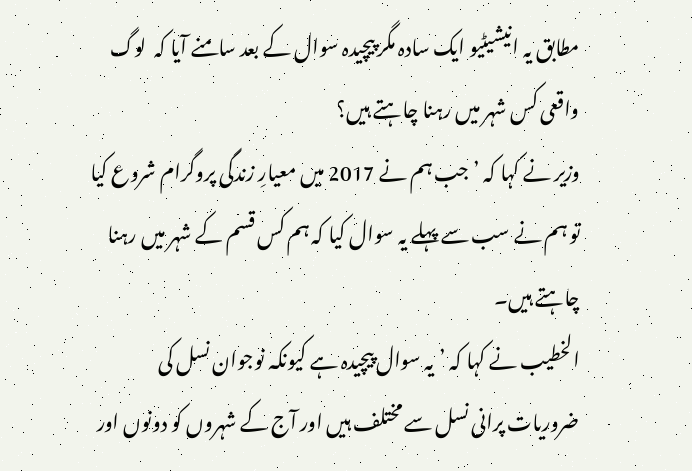مطابق یہ انیشیٹیو ایک سادہ مگر پیچیدہ سوال کے بعد سامنے آیا کہ  لوگ واقعی کس شہر میں رہنا چاہتے ہیں؟
وزیر نے کہا کہ ’جب ہم نے 2017 میں معیارِ زندگی پروگرام شروع کیا تو ہم نے سب سے پہلے یہ سوال کیا کہ ہم کس قسم کے شہر میں رہنا چاہتے ہیں۔
الخطيب نے کہا کہ ’یہ سوال پیچیدہ ہے کیونکہ نوجوان نسل کی ضروریات پرانی نسل سے مختلف ہیں اور آج کے شہروں کو دونوں اور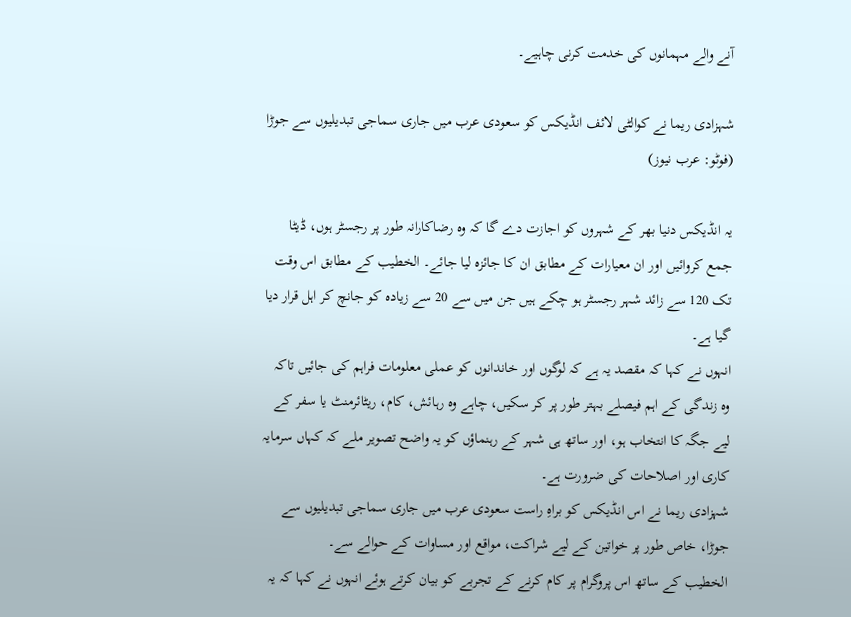آنے والے مہمانوں کی خدمت کرنی چاہیے۔

شہزادی ریما نے کوالٹی لائف انڈیکس کو سعودی عرب میں جاری سماجی تبدیلیوں سے جوڑا (فوٹو: عرب نیوز)

یہ انڈیکس دنیا بھر کے شہروں کو اجازت دے گا کہ وہ رضاکارانہ طور پر رجسٹر ہوں، ڈیٹا جمع کروائیں اور ان معیارات کے مطابق ان کا جائزہ لیا جائے۔ الخطيب کے مطابق اس وقت تک 120 سے زائد شہر رجسٹر ہو چکے ہیں جن میں سے 20 سے زیادہ کو جانچ کر اہل قرار دیا گیا ہے۔
انہوں نے کہا کہ مقصد یہ ہے کہ لوگوں اور خاندانوں کو عملی معلومات فراہم کی جائیں تاکہ وہ زندگی کے اہم فیصلے بہتر طور پر کر سکیں، چاہے وہ رہائش، کام، ریٹائرمنٹ یا سفر کے لیے جگہ کا انتخاب ہو، اور ساتھ ہی شہر کے رہنماؤں کو یہ واضح تصویر ملے کہ کہاں سرمایہ کاری اور اصلاحات کی ضرورت ہے۔
شہزادی ریما نے اس انڈیکس کو براہِ راست سعودی عرب میں جاری سماجی تبدیلیوں سے جوڑا، خاص طور پر خواتین کے لیے شراکت، مواقع اور مساوات کے حوالے سے۔
الخطيب کے ساتھ اس پروگرام پر کام کرنے کے تجربے کو بیان کرتے ہوئے انہوں نے کہا کہ یہ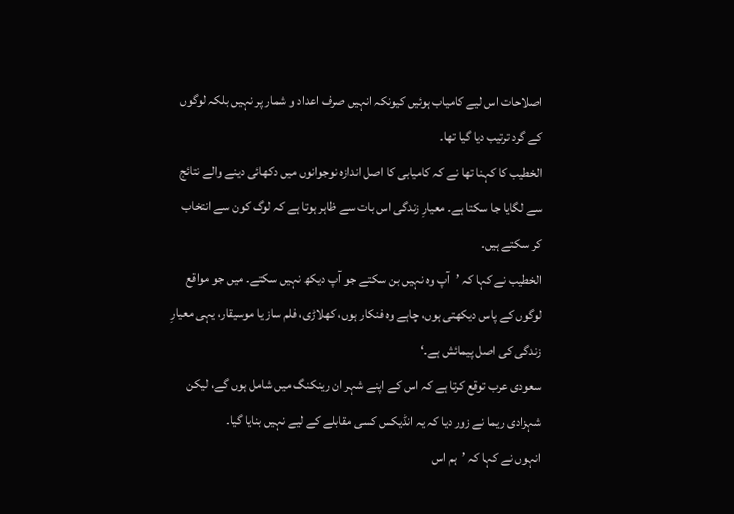اصلاحات اس لیے کامیاب ہوئیں کیونکہ انہیں صرف اعداد و شمار پر نہیں بلکہ لوگوں کے گرد ترتیب دیا گیا تھا۔
الخطیب کا کہنا تھا نے کہ کامیابی کا اصل اندازہ نوجوانوں میں دکھائی دینے والے نتائج سے لگایا جا سکتا ہے۔ معیارِ زندگی اس بات سے ظاہر ہوتا ہے کہ لوگ کون سے انتخاب کر سکتے ہیں۔
الخطیب نے کہا کہ ’آپ وہ نہیں بن سکتے جو آپ دیکھ نہیں سکتے۔ میں جو مواقع لوگوں کے پاس دیکھتی ہوں، چاہے وہ فنکار ہوں، کھلاڑی، فلم ساز یا موسیقار، یہی معیارِ زندگی کی اصل پیمائش ہے۔‘
سعودی عرب توقع کرتا ہے کہ اس کے اپنے شہر ان رینکنگ میں شامل ہوں گے، لیکن شہزادی ریما نے زور دیا کہ یہ انڈیکس کسی مقابلے کے لیے نہیں بنایا گیا۔
انہوں نے کہا کہ ’ہم اس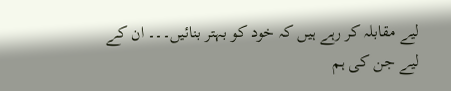لیے مقابلہ کر رہے ہیں کہ خود کو بہتر بنائیں۔۔۔ ان کے لیے جن کی ہم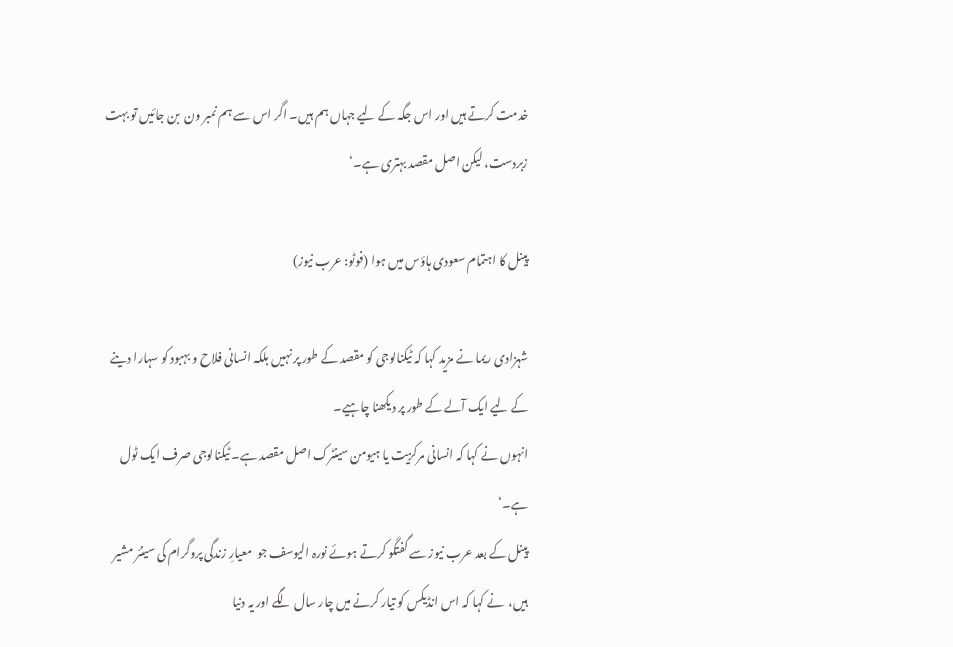خدمت کرتے ہیں اور اس جگہ کے لیے جہاں ہم ہیں۔ اگر اس سے ہم نمبر ون  بن جائیں تو بہت زبردست، لیکن اصل مقصد بہتری ہے۔‘

پینل کا اہتمام سعودی ہاؤس میں ہوا (فوٹو: عرب نیوز)

شہزادی ریما نے مزید کہا کہ ٹیکنالوجی کو مقصد کے طور پر نہیں بلکہ انسانی فلاح و بہبود کو سہارا دینے کے لیے ایک آلے کے طور پر دیکھنا چاہیے۔
انہوں نے کہا کہ انسانی مرکزیت یا ہیومن سینٹرک اصل مقصد ہے۔ ٹیکنالوجی صرف ایک ٹول ہے۔‘
پینل کے بعد عرب نیوز سے گفتگو کرتے ہوئے نورہ الیوسف جو  معیارِ زندگی پروگرام کی سینئر مشیر ہیں،  نے کہا کہ اس انڈیکس کو تیار کرنے میں چار سال لگے اور یہ دنیا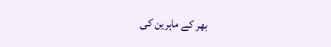بھر کے ماہرین کی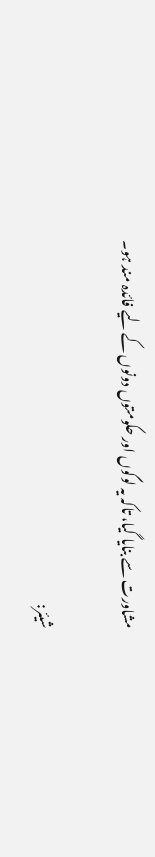مشاورت سے بنایا گیا، تاکہ یہ لوگوں اور حکومتوں دونوں کے لیے فائدہ مند ہو۔

شیئر: